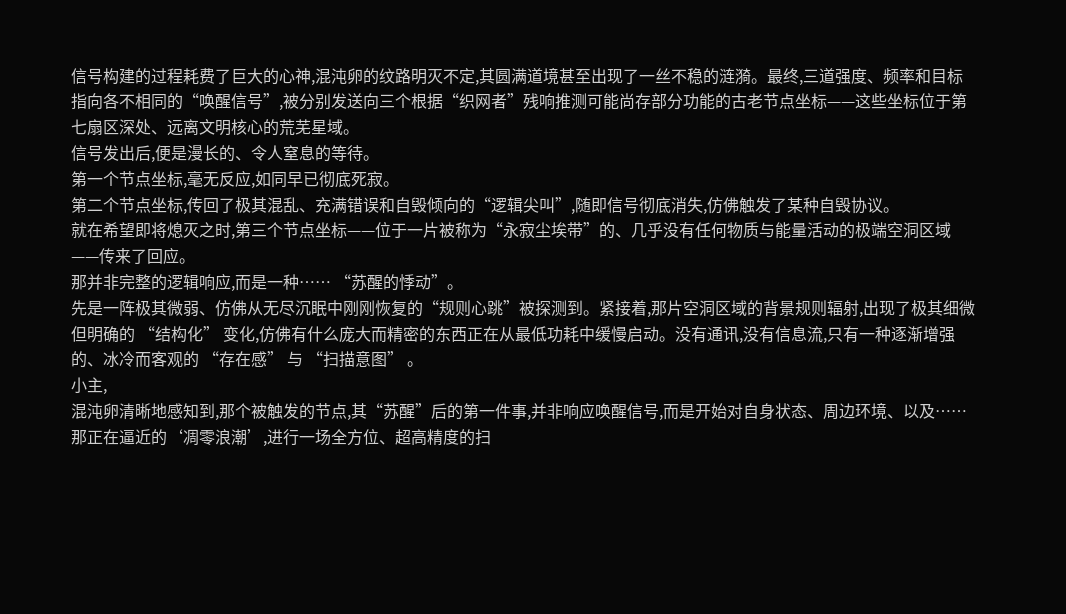信号构建的过程耗费了巨大的心神,混沌卵的纹路明灭不定,其圆满道境甚至出现了一丝不稳的涟漪。最终,三道强度、频率和目标指向各不相同的“唤醒信号”,被分别发送向三个根据“织网者”残响推测可能尚存部分功能的古老节点坐标——这些坐标位于第七扇区深处、远离文明核心的荒芜星域。
信号发出后,便是漫长的、令人窒息的等待。
第一个节点坐标,毫无反应,如同早已彻底死寂。
第二个节点坐标,传回了极其混乱、充满错误和自毁倾向的“逻辑尖叫”,随即信号彻底消失,仿佛触发了某种自毁协议。
就在希望即将熄灭之时,第三个节点坐标——位于一片被称为“永寂尘埃带”的、几乎没有任何物质与能量活动的极端空洞区域——传来了回应。
那并非完整的逻辑响应,而是一种…… “苏醒的悸动”。
先是一阵极其微弱、仿佛从无尽沉眠中刚刚恢复的“规则心跳”被探测到。紧接着,那片空洞区域的背景规则辐射,出现了极其细微但明确的 “结构化” 变化,仿佛有什么庞大而精密的东西正在从最低功耗中缓慢启动。没有通讯,没有信息流,只有一种逐渐增强的、冰冷而客观的 “存在感” 与 “扫描意图” 。
小主,
混沌卵清晰地感知到,那个被触发的节点,其“苏醒”后的第一件事,并非响应唤醒信号,而是开始对自身状态、周边环境、以及……那正在逼近的‘凋零浪潮’,进行一场全方位、超高精度的扫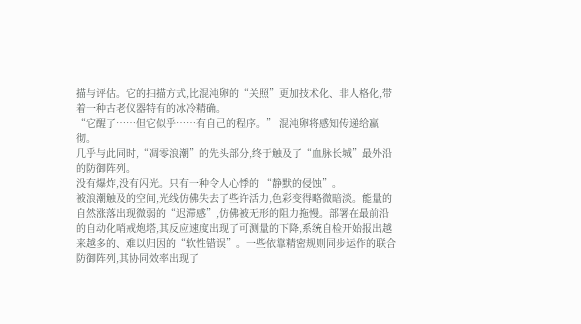描与评估。它的扫描方式,比混沌卵的“关照”更加技术化、非人格化,带着一种古老仪器特有的冰冷精确。
“它醒了……但它似乎……有自己的程序。” 混沌卵将感知传递给嬴彻。
几乎与此同时,“凋零浪潮”的先头部分,终于触及了“血脉长城”最外沿的防御阵列。
没有爆炸,没有闪光。只有一种令人心悸的 “静默的侵蚀”。
被浪潮触及的空间,光线仿佛失去了些许活力,色彩变得略微暗淡。能量的自然涨落出现微弱的“迟滞感”,仿佛被无形的阻力拖慢。部署在最前沿的自动化哨戒炮塔,其反应速度出现了可测量的下降,系统自检开始报出越来越多的、难以归因的“软性错误”。一些依靠精密规则同步运作的联合防御阵列,其协同效率出现了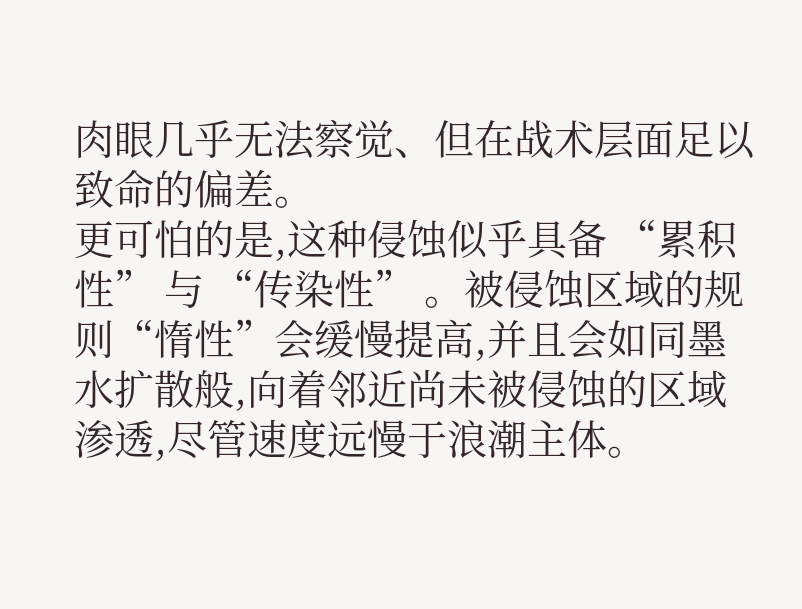肉眼几乎无法察觉、但在战术层面足以致命的偏差。
更可怕的是,这种侵蚀似乎具备 “累积性” 与 “传染性” 。被侵蚀区域的规则“惰性”会缓慢提高,并且会如同墨水扩散般,向着邻近尚未被侵蚀的区域渗透,尽管速度远慢于浪潮主体。